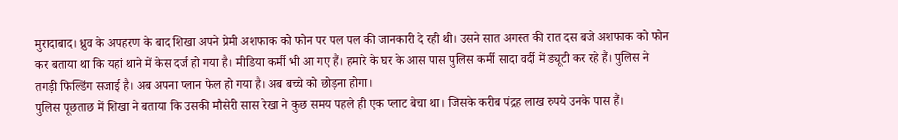मुरादाबाद। ध्रुव के अपहरण के बाद शिखा अपने प्रेमी अशफाक को फोन पर पल पल की जानकारी दे रही थी। उसने सात अगस्त की रात दस बजे अशफाक को फोन कर बताया था कि यहां थाने में केस दर्ज हो गया है। मीडिया कर्मी भी आ गए हैं। हमारे के घर के आस पास पुलिस कर्मी सादा वर्दी में ड्यूटी कर रहे हैं। पुलिस ने तगड़ी फिल्डिंग सजाई है। अब अपना प्लान फेल हो गया है। अब बच्चे को छोड़ना होगा।
पुलिस पूछताछ में शिखा ने बताया कि उसकी मौसेरी सास रेखा ने कुछ समय पहले ही एक प्लाट बेचा था। जिसके करीब पंद्रह लाख रुपये उनके पास हैं।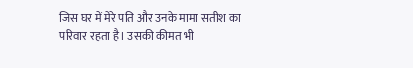जिस घर में मेरे पति और उनके मामा सतीश का परिवार रहता है। उसकी कीमत भी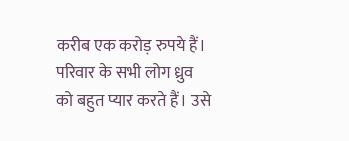करीब एक करोड़ रुपये हैं। परिवार के सभी लोग ध्रुव को बहुत प्यार करते हैं। उसे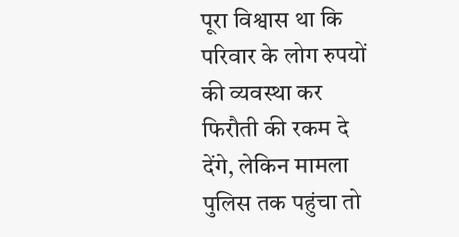पूरा विश्वास था कि परिवार के लोग रुपयों की व्यवस्था कर फिरौती की रकम दे देंगे, लेकिन मामला पुलिस तक पहुंचा तो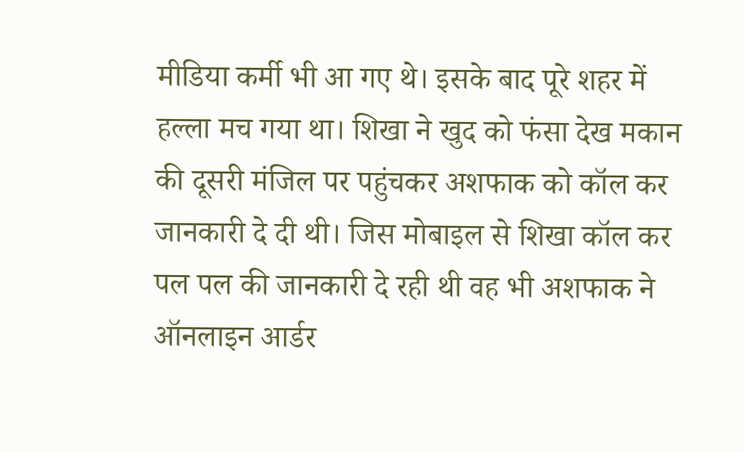मीडिया कर्मी भी आ गए थे। इसके बाद पूरे शहर में हल्ला मच गया था। शिखा ने खुद को फंसा देख मकान की दूसरी मंजिल पर पहुंचकर अशफाक को कॉल कर जानकारी दे दी थी। जिस मोबाइल से शिखा कॉल कर पल पल की जानकारी दे रही थी वह भी अशफाक ने ऑनलाइन आर्डर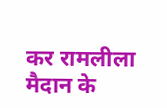कर रामलीला मैदान के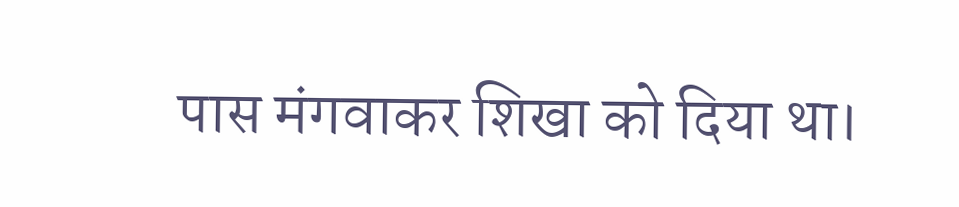पास मंगवाकर शिखा को दिया था।